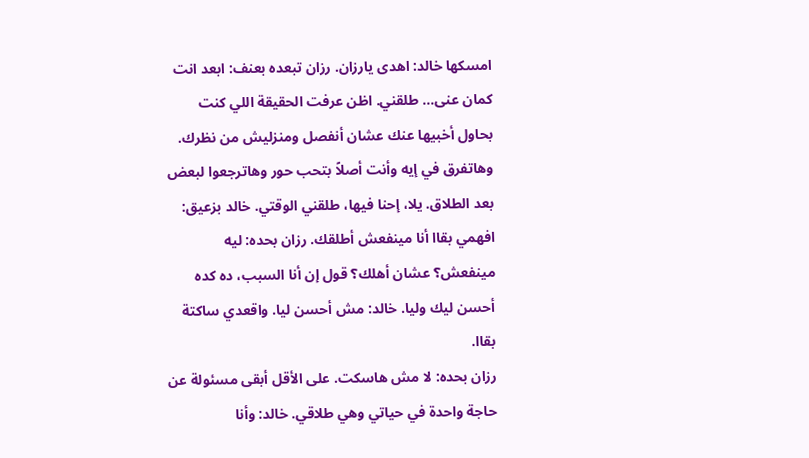امسكها خالد: اهدى يارزان. رزان تبعده بعنف: ابعد انت كمان عنى... طلقني. اظن عرفت الحقيقة اللي كنت بحاول أخبيها عنك عشان أنفصل ومنزليش من نظرك. وهاتفرق في إيه وأنت أصلاً بتحب حور وهاترجعوا لبعض بعد الطلاق. يلا، إحنا فيها، طلقني الوقتي. خالد بزعيق: افهمي بقاا أنا مينفعش أطلقك. رزان بحده: ليه مينفعش؟ عشان أهلك؟ قول إن أنا السبب، ده كده أحسن ليك وليا. خالد: مش أحسن ليا. واقعدي ساكتة بقاا.
رزان بحده: لا مش هاسكت. على الأقل أبقى مسئولة عن حاجة واحدة في حياتي وهي طلاقي. خالد: وأنا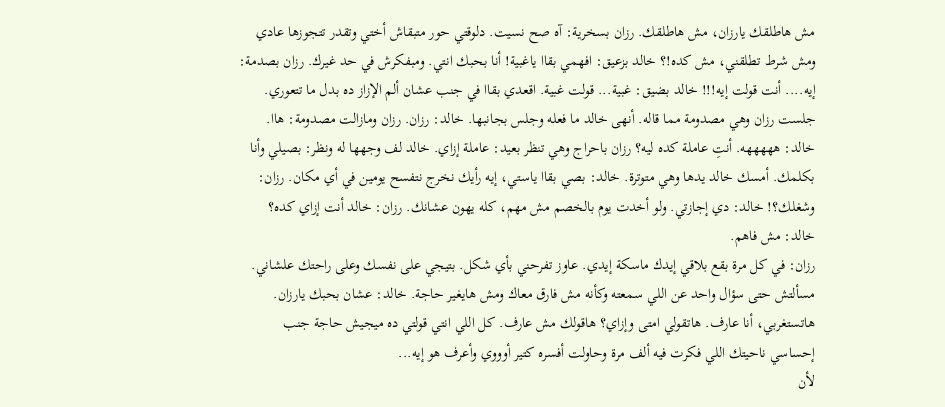مش هاطلقك يارزان، مش هاطلقك. رزان بسخرية: آه صح نسيت. دلوقتي حور متبقاش أختي وتقدر تتجوزها عادي ومش شرط تطلقني، مش كده!؟ خالد بزعيق: افهمي بقاا ياغبية! أنا بحبك انتي. ومبفكرش في حد غيرك. رزان بصدمة: إيه.... أنت قولت إيه!!! خالد بضيق: غبية... قولت غبية. اقعدي بقاا في جنب عشان ألم الإزاز ده بدل ما تتعوري.
جلست رزان وهي مصدومة مما قاله. أنهى خالد ما فعله وجلس بجانبها. خالد: رزان. رزان ومازالت مصدومة: هاا. خالد: هههههه. أنتِ عاملة كده ليه؟ رزان باحراج وهي تنظر بعيد: عاملة إزاي. خالد لف وجهها له ونظر: بصيلي وأنا بكلمك. أمسك خالد يدها وهي متوترة. خالد: بصي بقاا ياستي، إيه رأيك نخرج نتفسح يومين في أي مكان. رزان: وشغلك؟! خالد: دي إجازتي. ولو أخدت يوم بالخصم مش مهم، كله يهون عشانك. رزان: خالد أنت إزاي كده؟ خالد: مش فاهم.
رزان: في كل مرة بقع بلاقي إيدك ماسكة إيدي. عاوز تفرحني بأي شكل. بتيجي على نفسك وعلى راحتك علشاني. مسألتش حتى سؤال واحد عن اللي سمعته وكأنه مش فارق معاك ومش هايغير حاجة. خالد: عشان بحبك يارزان. هاتستغربي، أنا عارف. هاتقولي امتى وإزاي؟ هاقولك مش عارف. كل اللي انتي قولتي ده ميجيش حاجة جنب إحساسي ناحيتك اللي فكرت فيه ألف مرة وحاولت أفسره كتير أوووي وأعرف هو إيه...
لأن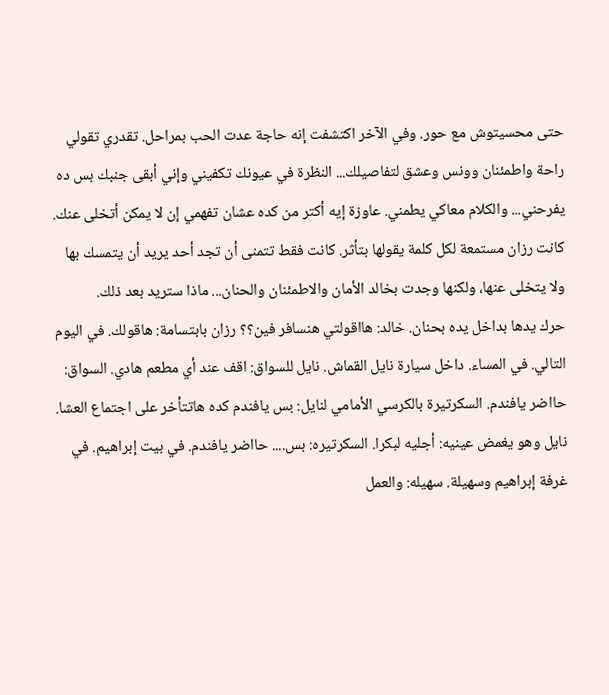حتى محسيتوش مع حور. وفي الآخر اكتشفت إنه حاجة عدت الحب بمراحل. تقدري تقولي راحة واطمئنان وونس وعشق لتفاصيلك... النظرة في عيونك تكفيني وإني أبقى جنبك بس ده يفرحني... والكلام معاكي يطمني. عاوزة إيه أكتر من كده عشان تفهمي إن لا يمكن أتخلى عنك. كانت رزان مستمعة لكل كلمة يقولها بتأثر. كانت فقط تتمنى أن تجد أحد يريد أن يتمسك بها ولا يتخلى عنها، ولكنها وجدت بخالد الأمان والاطمئنان والحنان... ماذا ستريد بعد ذلك.
حرك يدها بداخل يده بحنان. خالد: هااقولتي هنسافر فين؟؟ رزان بابتسامة: هاقولك. في اليوم التالي. في المساء. داخل سيارة نايل القماش. نايل للسواق: اقف عند أي مطعم هادي. السواق: حااضر يافندم. السكرتيرة بالكرسي الأمامي لنايل: بس يافندم كده هاتتأخر على اجتماع العشا. نايل وهو يغمض عينيه: أجليه لبكرا. السكرتيره: بس.... حااضر يافندم. في بيت إبراهيم. في غرفة إبراهيم وسهيلة. سهيله: والعمل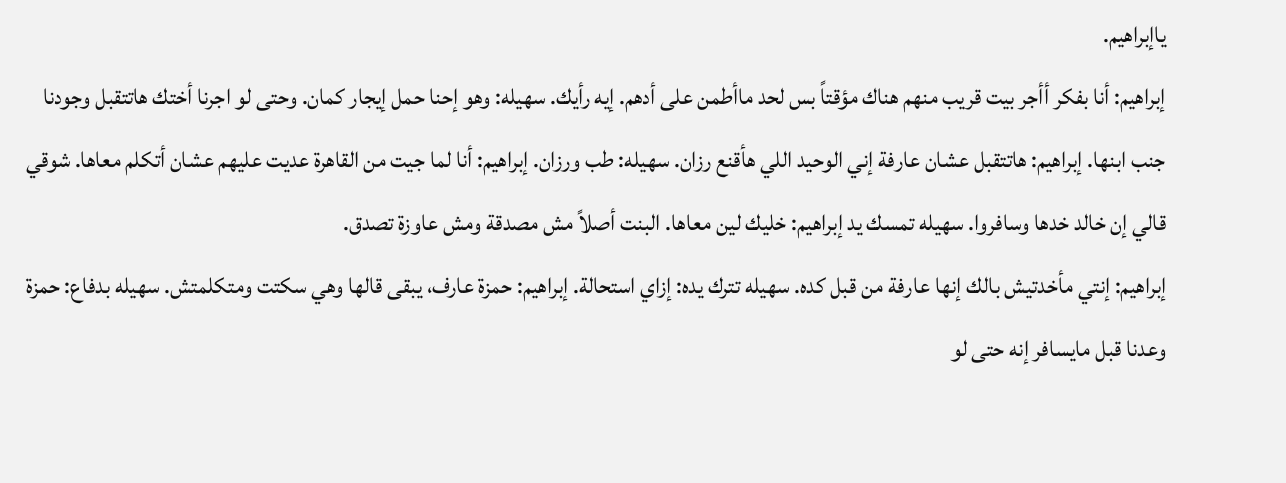ياإبراهيم.
إبراهيم: أنا بفكر أأجر بيت قريب منهم هناك مؤقتاً بس لحد ماأطمن على أدهم. إيه رأيك. سهيله: وهو إحنا حمل إيجار كمان. وحتى لو اجرنا أختك هاتتقبل وجودنا جنب ابنها. إبراهيم: هاتتقبل عشان عارفة إني الوحيد اللي هأقنع رزان. سهيله: طب ورزان. إبراهيم: أنا لما جيت من القاهرة عديت عليهم عشان أتكلم معاها. شوقي قالي إن خالد خدها وسافروا. سهيله تمسك يد إبراهيم: خليك لين معاها. البنت أصلاً مش مصدقة ومش عاوزة تصدق.
إبراهيم: إنتي مأخدتيش بالك إنها عارفة من قبل كده. سهيله تترك يده: إزاي استحالة. إبراهيم: حمزة عارف، يبقى قالها وهي سكتت ومتكلمتش. سهيله بدفاع: حمزة وعدنا قبل مايسافر إنه حتى لو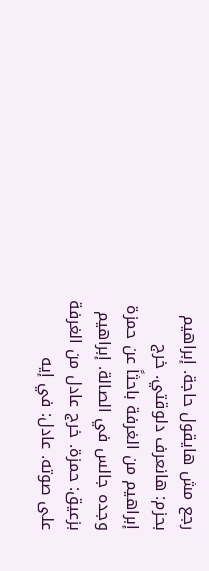رجع مش هايقول حاجة. إبراهيم بحزم: هانعرف دلوقتي. خرج إبراهيم من الغرفة باحثاً عن حمزة وجده جالس في الصالة. إبراهيم بزعيق: حمزة. خرج عادل من الغرفة على صوته. عادل: في إيه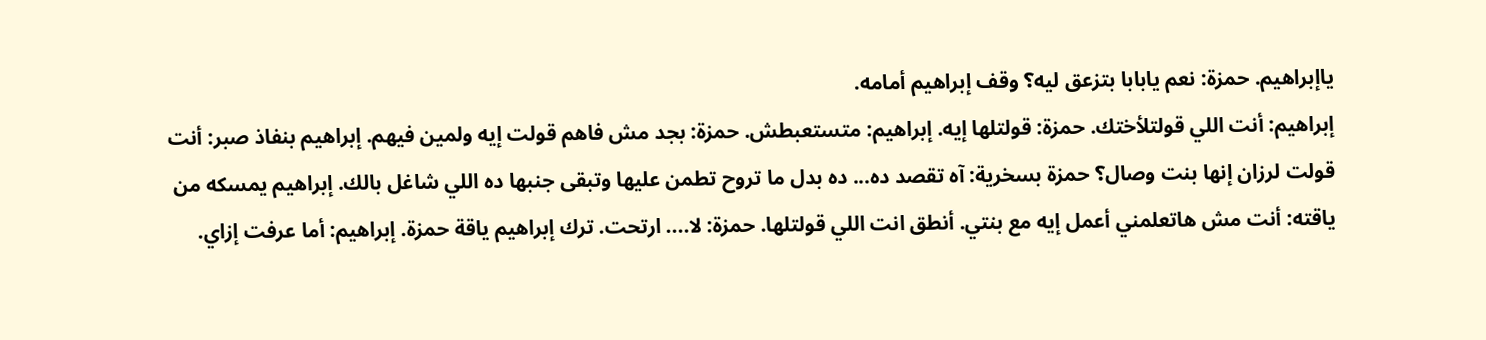ياإبراهيم. حمزة: نعم يابابا بتزعق ليه؟ وقف إبراهيم أمامه.
إبراهيم: أنت اللي قولتلأختك. حمزة: قولتلها إيه. إبراهيم: متستعبطش. حمزة: بجد مش فاهم قولت إيه ولمين فيهم. إبراهيم بنفاذ صبر: أنت قولت لرزان إنها بنت وصال؟ حمزة بسخرية: آه تقصد ده... ده بدل ما تروح تطمن عليها وتبقى جنبها ده اللي شاغل بالك. إبراهيم يمسكه من ياقته: أنت مش هاتعلمني أعمل إيه مع بنتي. أنطق انت اللي قولتلها. حمزة: لا.... ارتحت. ترك إبراهيم ياقة حمزة. إبراهيم: أما عرفت إزاي.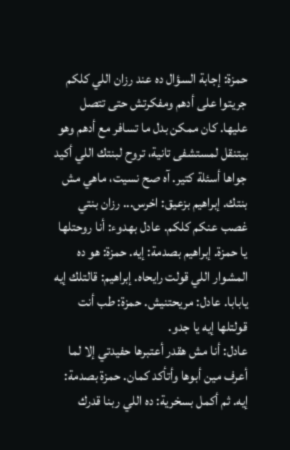حمزة: إجابة السؤال ده عند رزان اللي كلكم جريتوا على أدهم ومفكرتش حتى تتصل عليها. كان ممكن بدل ما تسافر مع أدهم وهو بيتنقل لمستشفى تانية، تروح لبنتك اللي أكيد جواها أسئلة كتير. آه صح نسيت، ماهي مش بنتك. إبراهيم بزعيق: اخرس... رزان بنتي غصب عنكم كلكم. عادل بهدوء: أنا روحتلها يا حمزة. إبراهيم بصدمة: إيه. حمزة: هو ده المشوار اللي قولت رايحاه. إبراهيم: قالتلك إيه يابابا. عادل: مريحتنيش. حمزة: طب أنت قولتلها إيه يا جدو.
عادل: أنا مش هقدر أعتبرها حفيدتي إلا لما أعرف مين أبوها وأتأكد كمان. حمزة بصدمة: إيه. ثم أكمل بسخرية: ده اللي ربنا قدرك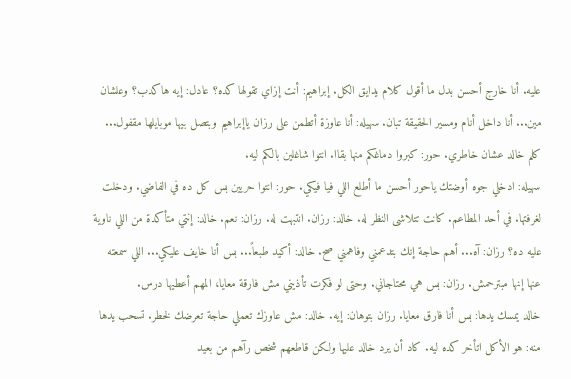عليه. أنا خارج أحسن بدل ما أقول كلام يدايق الكل. إبراهيم: أنت إزاي تقولها كده؟ عادل: إيه هاكدب؟ وعلشان مين... أنا داخل أنام ومسير الحقيقة تبان. سهيله: أنا عاوزة أتطمن على رزان ياإبراهيم وبتصل بيها موبايلها مقفول... كلم خالد عشان خاطري. حور: كبروا دماغكم منها بقاا. انتوا شاغلين بالكم ليه.
سهيله: ادخلي جوه أوضتك ياحور أحسن ما أطلع اللي فيا فيكي. حور: انتوا حريين بس كل ده في الفاضي. ودخلت لغرفتها. في أحد المطاعم. كانت تتلاشى النظر له. خالد: رزان. انتبهت له. رزان: نعم. خالد: إنتي متأكدة من اللي ناوية عليه ده؟ رزان: آه... أهم حاجة إنك بتدعمني وفاهمني صح. خالد: أكيد طبعاً... بس أنا خايف عليكي... اللي سمعته عنها إنها مبترحمش. رزان: بس هي محتاجاني. وحتى لو فكرت تأذيني مش فارقة معايا، المهم أعطيها درس.
خالد يمسك يدها: بس أنا فارق معايا. رزان بتوهان: إيه. خالد: مش عاوزك تعملي حاجة تعرضك لخطر. تسحب يدها منه: هو الأكل اتأخر كده ليه. كاد أن يرد خالد عليها ولكن قاطعهم شخص رآهم من بعيد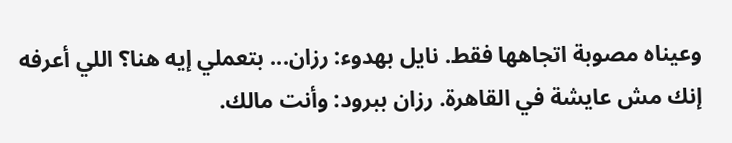وعيناه مصوبة اتجاهها فقط. نايل بهدوء: رزان... بتعملي إيه هنا؟ اللي أعرفه إنك مش عايشة في القاهرة. رزان ببرود: وأنت مالك.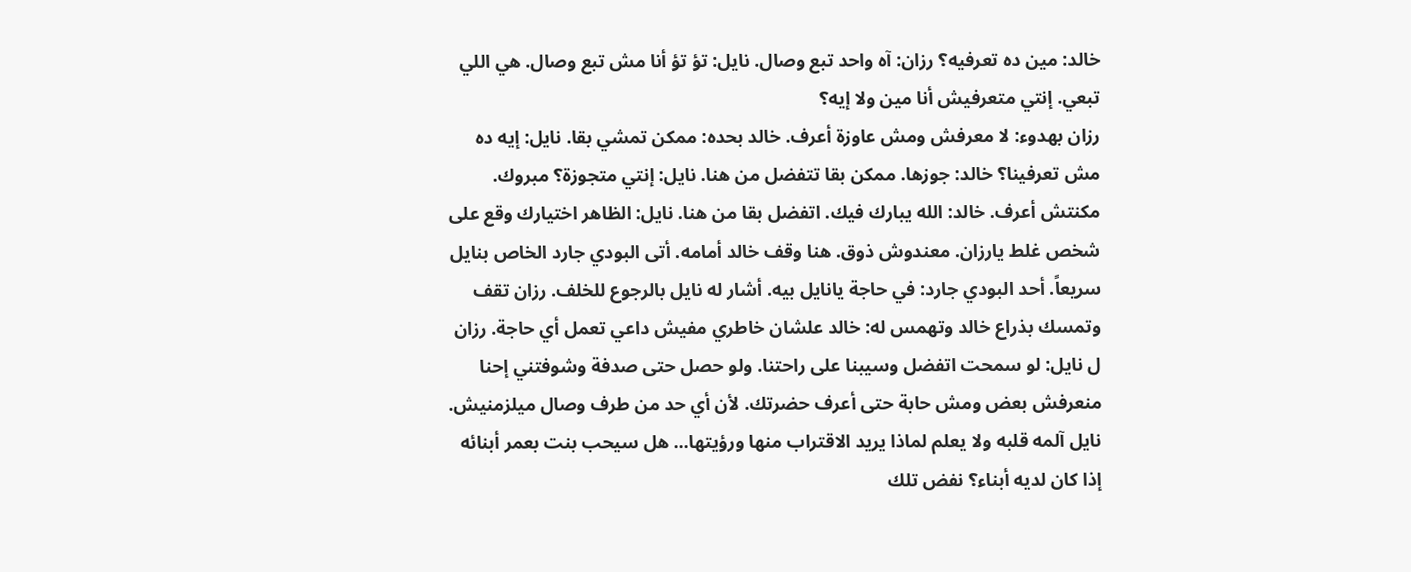خالد: مين ده تعرفيه؟ رزان: آه واحد تبع وصال. نايل: تؤ تؤ أنا مش تبع وصال. هي اللي تبعي. إنتي متعرفيش أنا مين ولا إيه؟
رزان بهدوء: لا معرفش ومش عاوزة أعرف. خالد بحده: ممكن تمشي بقا. نايل: إيه ده مش تعرفينا؟ خالد: جوزها. ممكن بقا تتفضل من هنا. نايل: إنتي متجوزة؟ مبروك. مكنتش أعرف. خالد: الله يبارك فيك. اتفضل بقا من هنا. نايل: الظاهر اختيارك وقع على شخص غلط يارزان. معندوش ذوق. هنا وقف خالد أمامه. أتى البودي جارد الخاص بنايل سريعاً. أحد البودي جارد: في حاجة يانايل بيه. أشار له نايل بالرجوع للخلف. رزان تقف
وتمسك بذراع خالد وتهمس له: خالد علشان خاطري مفيش داعي تعمل أي حاجة. رزان ل نايل: لو سمحت اتفضل وسيبنا على راحتنا. ولو حصل حتى صدفة وشوفتني إحنا منعرفش بعض ومش حابة حتى أعرف حضرتك. لأن أي حد من طرف وصال ميلزمنيش. نايل آلمه قلبه ولا يعلم لماذا يريد الاقتراب منها ورؤيتها... هل سيحب بنت بعمر أبنائه إذا كان لديه أبناء؟ نفض تلك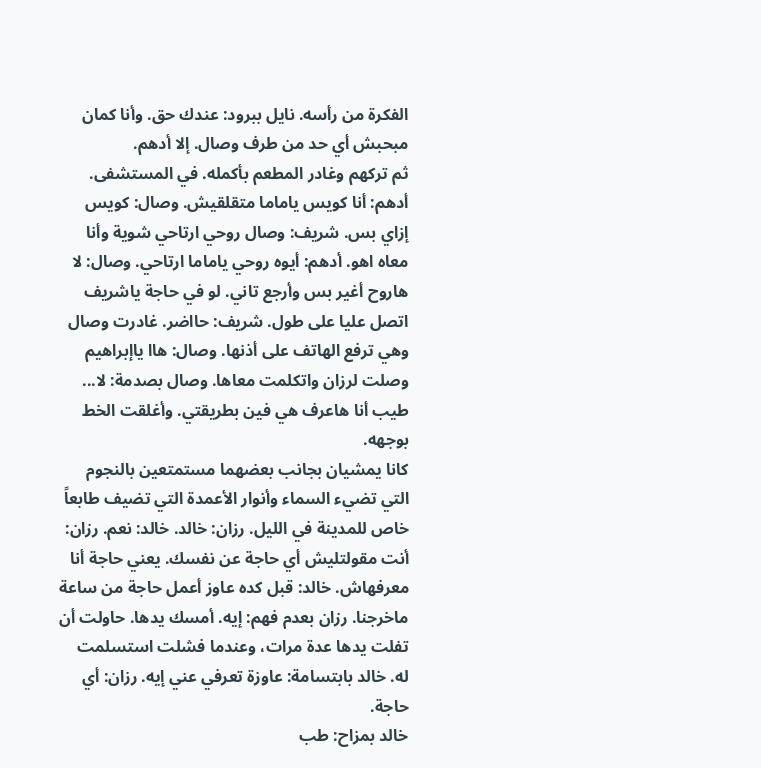الفكرة من رأسه. نايل ببرود: عندك حق. وأنا كمان مبحبش أي حد من طرف وصال. إلا أدهم.
ثم تركهم وغادر المطعم بأكمله. في المستشفى. أدهم: أنا كويس ياماما متقلقيش. وصال: كويس إزاي بس. شريف: وصال روحي ارتاحي شوية وأنا معاه اهو. أدهم: أيوه روحي ياماما ارتاحي. وصال: لا هاروح أغير بس وأرجع تاني. لو في حاجة ياشريف اتصل عليا على طول. شريف: حااضر. غادرت وصال وهي ترفع الهاتف على أذنها. وصال: هاا ياإبراهيم وصلت لرزان واتكلمت معاها. وصال بصدمة: لا... طيب أنا هاعرف هي فين بطريقتي. وأغلقت الخط بوجهه.
كانا يمشيان بجانب بعضهما مستمتعين بالنجوم التي تضيء السماء وأنوار الأعمدة التي تضيف طابعاً خاص للمدينة في الليل. رزان: خالد. خالد: نعم. رزان: أنت مقولتليش أي حاجة عن نفسك. يعني حاجة أنا معرفهاش. خالد: قبل كده عاوز أعمل حاجة من ساعة ماخرجنا. رزان بعدم فهم: إيه. أمسك يدها. حاولت أن تفلت يدها عدة مرات، وعندما فشلت استسلمت له. خالد بابتسامة: عاوزة تعرفي عني إيه. رزان: أي حاجة.
خالد بمزاح: طب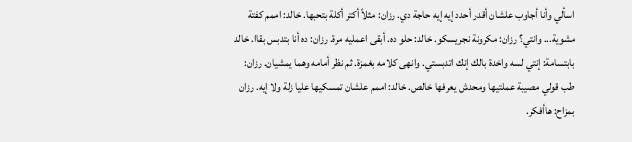اسألي وأنا أجاوب علشان أقدر أحدد إيه إيه حاجة دي. رزان: مثلاً أكتر أكلة بتحبها. خالد: اممم كفتة مشوية... وانتي؟ رزان: مكرونة نجريسكو. خالد: حلو ده. أبقى اعمليه مرة. رزان: ده أنا بتدبس بقاا. خالد بابتسامة: إنتي لسه واخدة بالك إنك اتدبستي. وانهى كلامه بغمزة. ثم نظر أمامه وهما يمشيان. رزان: طب قولي مصيبة عملتيها ومحدش يعرفها خالص. خالد: اممم علشان تمسكيها عليا زلة ولا إيه. رزان بمزاح: هاأفكر.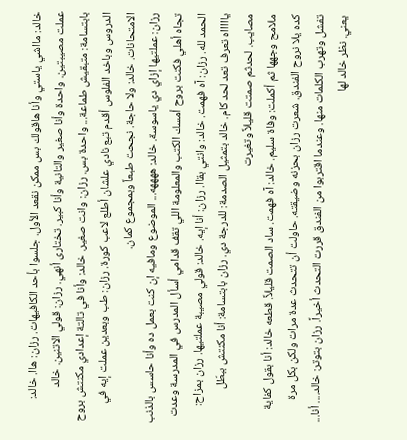خالد: مااشي ياستي وأنا هاقولك بس ممكن نقعد الأول. جلسوا بأحد الكافيهات. رزان: هاا. خالد: عملت مصيبتين. واحدة وأنا صغير والتانية وأنا كبير. تختارى أنهي. رزان: قولي الاتنين. خالد بابتسامة: متبقيش طماعة... واحدة بس. رزان: وانت صغير. خالد: وأنا في تالتة إعدادي مكنتش بروح الدروس وباخد الفلوس أقدم تبع نادي علشان أطلع لاعب كورة. رزان: طب وبعدين عملت إيه في الامتحانات. خالد: ولا حاجة. نجحت طبعاً وبمجموع كمان.
رزان: عملتيها إزاي دي ياسوسة. خالد: ههههه... الموضوع ومافيه إن كنت بعمل ده وأنا حاسس بالذنب تجاه أهلي فكنت بروح أمسك الكتب والمعلومة اللي تقف قدامي أسأل المدرس في المدرسة وعدت الحمد لله. رزان: آه فهمت. خالد: وانتي بقاا. رزان: أنا إيه. خالد: قولي مصيبة عملتيها. رزان بمزاح: ياااااه تعرف تعد لحد كام. خالد بتمثيل الصدمة: للدرجة دي. رزان بابتسامة: أنا مكنتش ببطّل مصايب. لحدثم صمتت قليلاً وتغيرت
ملامح وجهها ثم أكملت: وفاة سليم. خالد: آه فهمت. ساد الصمت قليلاً. قطعه خالد: أنا بقول كفاية كده يلا نروح الفندق. شعرت رزان بحزنه وضيقته. حاولت أن تتحدث عدة مرات ولكن بكل مرة تفشل وتهرب الكلمات منها. وعندما اقتربوا من الفندق قررت التحدث أخيراً. رزان بتوتر: خالد.... أنا... يعني. نظر خالد لها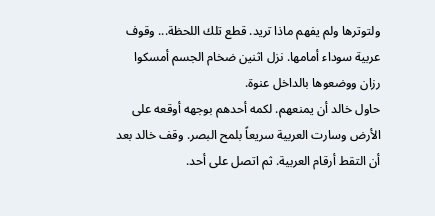ولتوترها ولم يفهم ماذا تريد. قطع تلك اللحظة... وقوف عربية سوداء أمامها. نزل اثنين ضخام الجسم أمسكوا رزان ووضعوها بالداخل عنوة.
حاول خالد أن يمنعهم. لكمه أحدهم بوجهه أوقعه على الأرض وسارت العربية سريعاً بلمح البصر. وقف خالد بعد أن التقط أرقام العربية. ثم اتصل على أحد.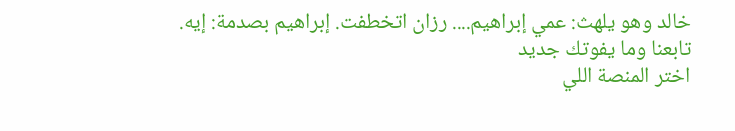خالد وهو يلهث: عمي إبراهيم.... رزان اتخطفت. إبراهيم بصدمة: إيه.
تابعنا وما يفوتك جديد
اختر المنصة اللي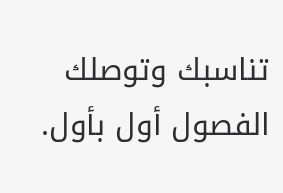تناسبك وتوصلك الفصول أول بأول.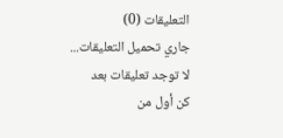التعليقات (0)
جاري تحميل التعليقات...
لا توجد تعليقات بعد
كن أول من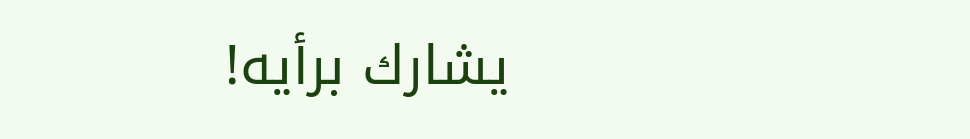يشارك برأيه!